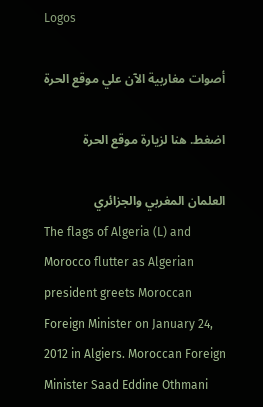Logos

أصوات مغاربية الآن علي موقع الحرة

اضغط. هنا لزيارة موقع الحرة

العلمان المغربي والجزائري
The flags of Algeria (L) and Morocco flutter as Algerian president greets Moroccan Foreign Minister on January 24, 2012 in Algiers. Moroccan Foreign Minister Saad Eddine Othmani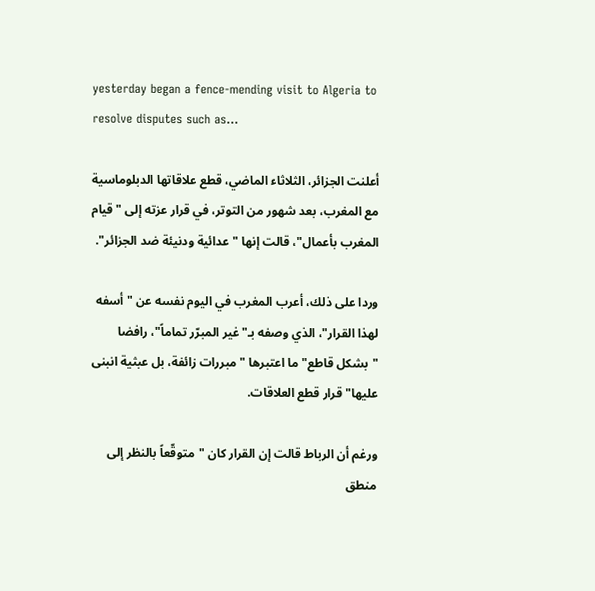yesterday began a fence-mending visit to Algeria to resolve disputes such as…

أعلنت الجزائر، الثلاثاء الماضي، قطع علاقاتها الدبلوماسية مع المغرب، بعد شهور من التوتر، في قرار عزته إلى "قيام المغرب بأعمال"، قالت إنها "عدائية ودنيئة ضد الجزائر".

وردا على ذلك، أعرب المغرب في اليوم نفسه عن "أسفه لهذا القرار"، الذي وصفه بـ"غير المبرّر تماماً"، رافضا "بشكل قاطع" ما اعتبرها "مبررات زائفة، بل عبثية انبنى عليها" قرار قطع العلاقات.

ورغم أن الرباط قالت إن القرار كان "متوقّعاً بالنظر إلى منطق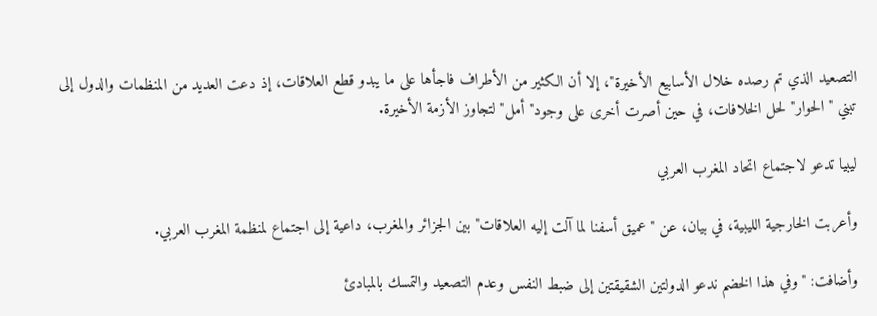التصعيد الذي تم رصده خلال الأسابيع الأخيرة"، إلا أن الكثير من الأطراف فاجأها على ما يبدو قطع العلاقات، إذ دعت العديد من المنظمات والدول إلى تبني "الحوار" لحل الخلافات، في حين أصرت أخرى على وجود" أمل" لتجاوز الأزمة الأخيرة.

ليبيا تدعو لاجتماع اتحاد المغرب العربي

وأعربت الخارجية الليبية، في بيان، عن "عميق أسفنا لما آلت إليه العلاقات" بين الجزائر والمغرب، داعية إلى اجتماع لمنظمة المغرب العربي.

وأضافت: "وفي هذا الخضم ندعو الدولتين الشقيقتين إلى ضبط النفس وعدم التصعيد والتمسك بالمبادئ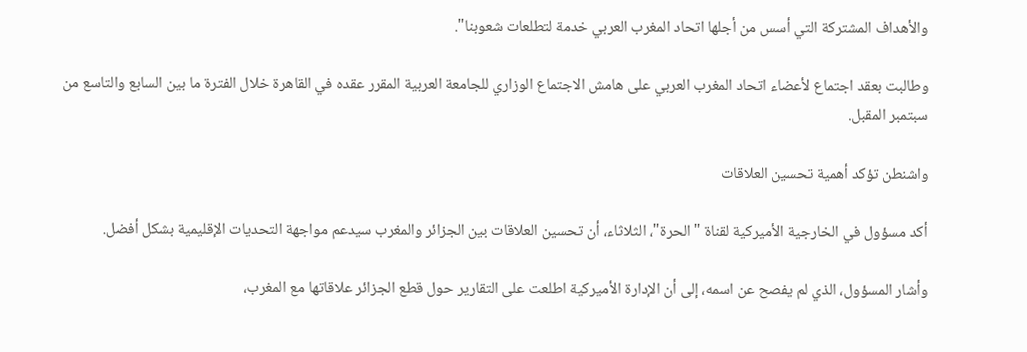والأهداف المشتركة التي أسس من أجلها اتحاد المغرب العربي خدمة لتطلعات شعوبنا".

وطالبت بعقد اجتماع لأعضاء اتحاد المغرب العربي على هامش الاجتماع الوزاري للجامعة العربية المقرر عقده في القاهرة خلال الفترة ما بين السابع والتاسع من سبتمبر المقبل.

واشنطن تؤكد أهمية تحسين العلاقات

أكد مسؤول في الخارجية الأميركية لقناة "الحرة"، الثلاثاء، أن تحسين العلاقات بين الجزائر والمغرب سيدعم مواجهة التحديات الإقليمية بشكل أفضل.

وأشار المسؤول، الذي لم يفصح عن اسمه، إلى أن الإدارة الأميركية اطلعت على التقارير حول قطع الجزائر علاقاتها مع المغرب،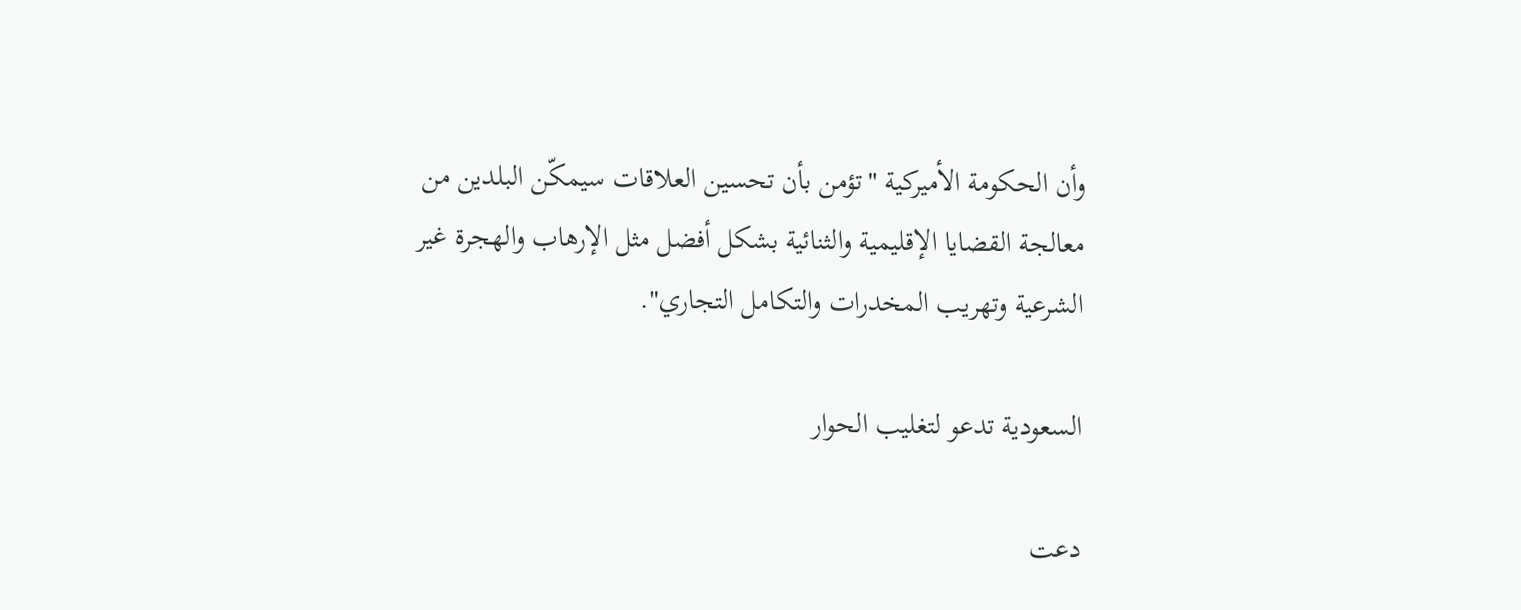وأن الحكومة الأميركية "تؤمن بأن تحسين العلاقات سيمكّن البلدين من معالجة القضايا الإقليمية والثنائية بشكل أفضل مثل الإرهاب والهجرة غير الشرعية وتهريب المخدرات والتكامل التجاري".

السعودية تدعو لتغليب الحوار

دعت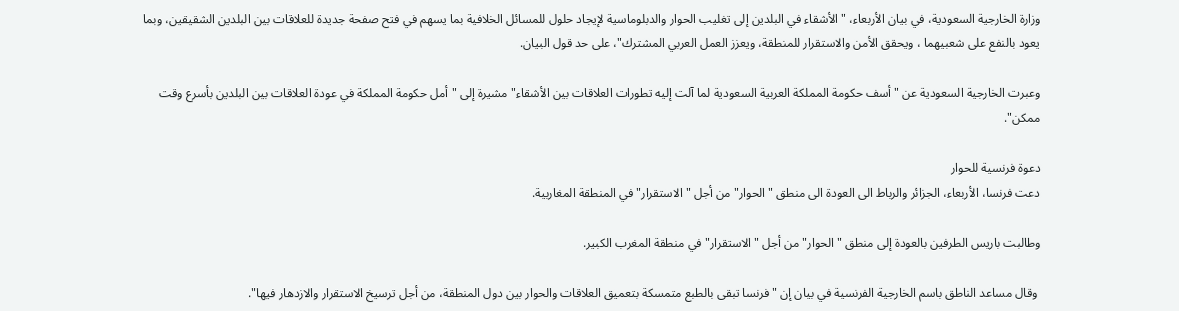وزارة الخارجية السعودية، في بيان الأربعاء، "الأشقاء في البلدين إلى تغليب الحوار والدبلوماسية لإيجاد حلول للمسائل الخلافية بما يسهم في فتح صفحة جديدة للعلاقات بين البلدين الشقيقين، وبما يعود بالنفع على شعبيهما ، ويحقق الأمن والاستقرار للمنطقة، ويعزز العمل العربي المشترك"، على حد قول البيان.

وعبرت الخارجية السعودية عن "أسف حكومة المملكة العربية السعودية لما آلت إليه تطورات العلاقات بين الأشقاء" مشيرة إلى "أمل حكومة المملكة في عودة العلاقات بين البلدين بأسرع وقت ممكن".

دعوة فرنسية للحوار
دعت فرنسا، الأربعاء، الجزائر والرباط الى العودة الى منطق "الحوار" من أجل "الاستقرار" في المنطقة المغاربية.

وطالبت باريس الطرفين بالعودة إلى منطق "الحوار" من أجل "الاستقرار" في منطقة المغرب الكبير.

 وقال مساعد الناطق باسم الخارجية الفرنسية في بيان إن "فرنسا تبقى بالطبع متمسكة بتعميق العلاقات والحوار بين دول المنطقة، من أجل ترسيخ الاستقرار والازدهار فيها".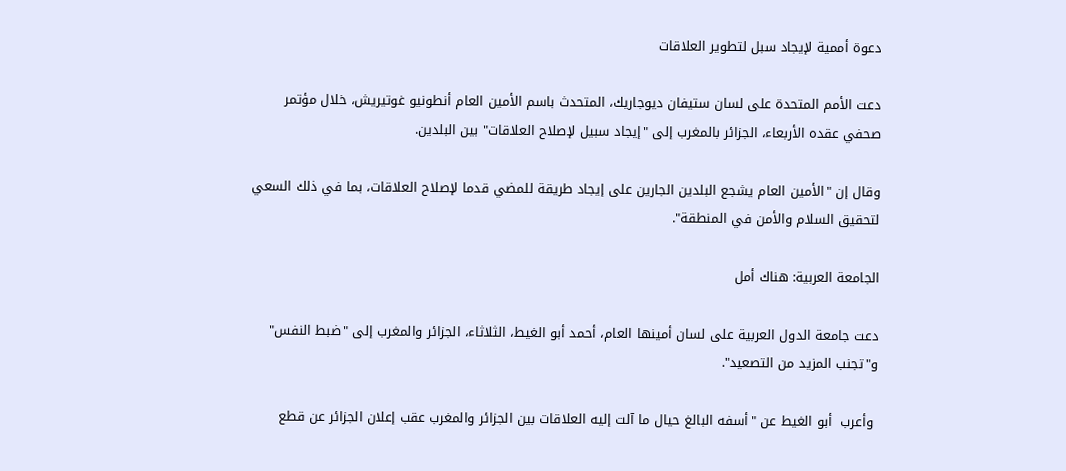دعوة أممية لإيجاد سبل لتطوير العلاقات

دعت الأمم المتحدة على لسان ستيفان ديوجاريك، المتحدث باسم الأمين العام أنطونيو غوتيريش، خلال مؤتمر صحفي عقده الأربعاء، الجزائر بالمغرب إلى "إيجاد سبيل لإصلاح العلاقات" بين البلدين.

وقال إن "الأمين العام يشجع البلدين الجارين على إيجاد طريقة للمضي قدما لإصلاح العلاقات، بما في ذلك السعي لتحقيق السلام والأمن في المنطقة".

الجامعة العربية: هناك أمل

دعت جامعة الدول العربية على لسان أمينها العام، أحمد أبو الغيط، الثلاثاء، الجزائر والمغرب إلى "ضبط النفس" و"تجنب المزيد من التصعيد".

 وأعرب  أبو الغيط عن "أسفه البالغ حيال ما آلت إليه العلاقات بين الجزائر والمغرب عقب إعلان الجزائر عن قطع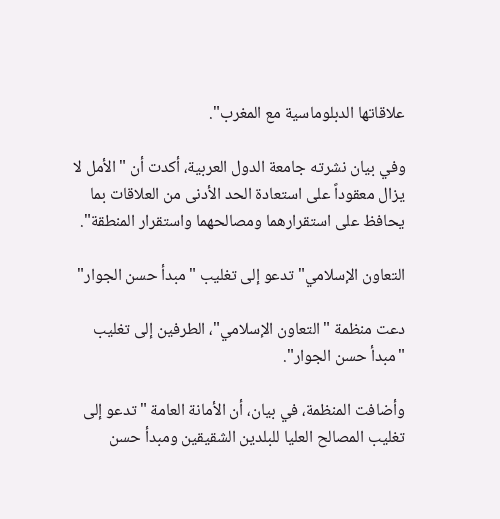علاقاتها الدبلوماسية مع المغرب".

وفي بيان نشرته جامعة الدول العربية، أكدت أن "الأمل لا يزال معقوداً على استعادة الحد الأدنى من العلاقات بما يحافظ على استقرارهما ومصالحهما واستقرار المنطقة".

التعاون الإسلامي" تدعو إلى تغليب "مبدأ حسن الجوار"

دعت منظمة "التعاون الإسلامي"، الطرفين إلى تغليب "مبدأ حسن الجوار".

وأضافت المنظمة، في بيان، أن الأمانة العامة "تدعو إلى تغليب المصالح العليا للبلدين الشقيقين ومبدأ حسن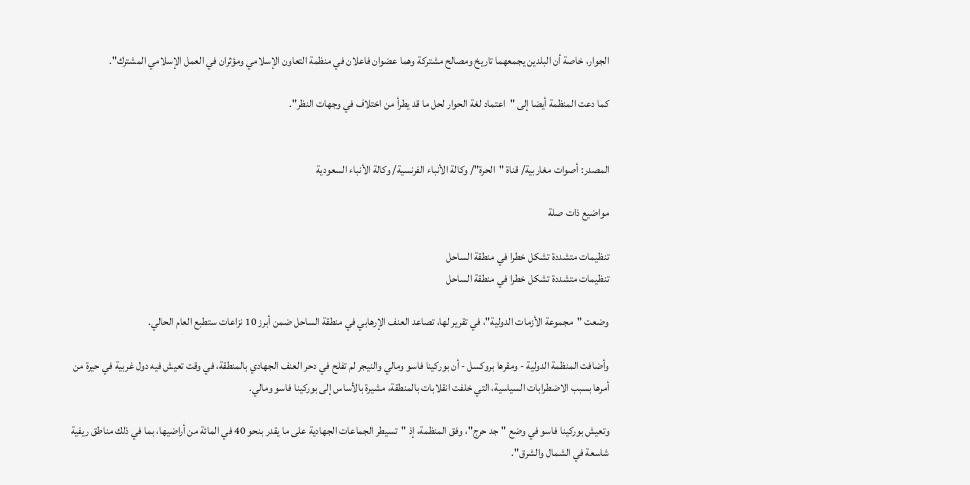الجوار، خاصة أن البلدين يجمعهما تاريخ ومصالح مشتركة وهما عضوان فاعلان في منظمة التعاون الإسلامي ومؤثران في العمل الإسلامي المشترك".

كما دعت المنظمة أيضا إلى "اعتماد لغة الحوار لحل ما قد يطرأ من اختلاف في وجهات النظر".


المصدر: أصوات مغاربية/ قناة "الحرة"/ وكالة الأنباء الفرنسية/ وكالة الأنباء السعودية

مواضيع ذات صلة

تنظيمات متشددة تشكل خطرا في منطقة الساحل
تنظيمات متشددة تشكل خطرا في منطقة الساحل

وضعت "مجموعة الأزمات الدولية"، في تقرير لها، تصاعد العنف الإرهابي في منطقة الساحل ضمن أبرز 10 نزاعات ستطبع العام الحالي.

وأضافت المنظمة الدولية - ومقرها بروكسل - أن بوركينا فاسو ومالي والنيجر لم تفلح في دحر العنف الجهادي بالمنطقة، في وقت تعيش فيه دول غربية في حيرة من أمرها بسبب الاضطرابات السياسية، التي خلفت انقلابات بالمنطقة، مشيرة بالأساس إلى بوركينا فاسو ومالي.

وتعيش بوركينا فاسو في وضع "جد حرج"، وفق المنظمة، إذ "تسيطر الجماعات الجهادية على ما يقدر بنحو 40 في المائة من أراضيها، بما في ذلك مناطق ريفية شاسعة في الشمال والشرق".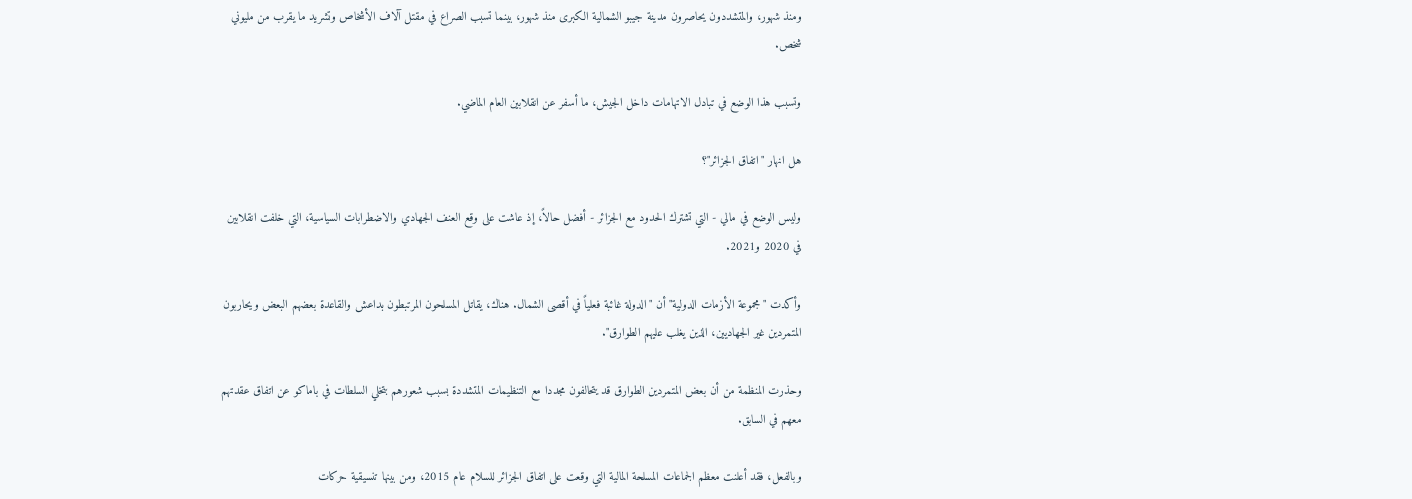ومنذ شهور، والمتشددون يحاصرون مدينة جيبو الشمالية الكبرى منذ شهور، بينما تسبب الصراع في مقتل آلاف الأشخاص وتشريد ما يقرب من مليوني شخص.

وتسبب هذا الوضع في تبادل الاتهامات داخل الجيش، ما أسفر عن انقلابين العام الماضي.

هل انهار "اتفاق الجزائر"؟

وليس الوضع في مالي - التي تشترك الحدود مع الجزائر - أفضل حالاً، إذ عاشت على وقع العنف الجهادي والاضطرابات السياسية، التي خلفت انقلابين في 2020 و2021.

وأكدت "مجموعة الأزمات الدولية" أن "الدولة غائبة فعلياً في أقصى الشمال. هناك، يقاتل المسلحون المرتبطون بداعش والقاعدة بعضهم البعض ويحاربون المتمردين غير الجهاديين، الذين يغلب عليهم الطوارق".

وحذرت المنظمة من أن بعض المتمردين الطوارق قد يتحالفون مجددا مع التنظيمات المتشددة بسبب شعورهم بتخلي السلطات في باماكو عن اتفاق عقدتهم معهم في السابق.

وبالفعل، فقد أعلنت معظم الجماعات المسلحة المالية التي وقعت على اتفاق الجزائر للسلام عام 2015، ومن بينها تنسيقية حركات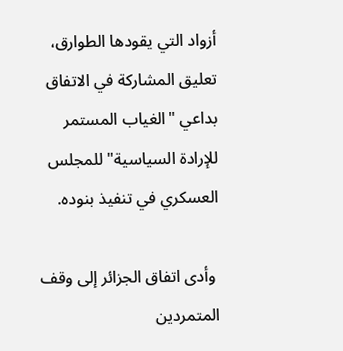أزواد التي يقودها الطوارق، تعليق المشاركة في الاتفاق بداعي "الغياب المستمر للإرادة السياسية" للمجلس العسكري في تنفيذ بنوده.

 وأدى اتفاق الجزائر إلى وقف المتمردين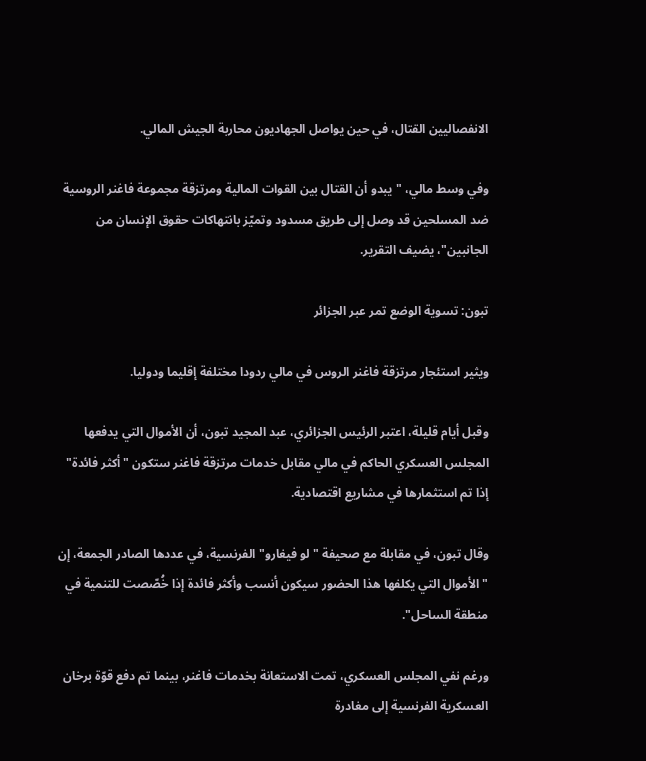الانفصاليين القتال، في حين يواصل الجهاديون محاربة الجيش المالي.

وفي وسط مالي، "يبدو أن القتال بين القوات المالية ومرتزقة مجموعة فاغنر الروسية ضد المسلحين قد وصل إلى طريق مسدود وتميّز بانتهاكات حقوق الإنسان من الجانبين"، يضيف التقرير.

تبون: تسوية الوضع تمر عبر الجزائر

ويثير استئجار مرتزقة فاغنر الروس في مالي ردودا مختلفة إقليما ودوليا.

وقبل أيام قليلة، اعتبر الرئيس الجزائري، عبد المجيد تبون، أن الأموال التي يدفعها المجلس العسكري الحاكم في مالي مقابل خدمات مرتزقة فاغنر ستكون "أكثر فائدة" إذا تم استثمارها في مشاريع اقتصادية.

وقال تبون، في مقابلة مع صحيفة "لو فيغارو" الفرنسية، في عددها الصادر الجمعة، إن "الأموال التي يكلفها هذا الحضور سيكون أنسب وأكثر فائدة إذا خُصّصت للتنمية في منطقة الساحل".

ورغم نفي المجلس العسكري، تمت الاستعانة بخدمات فاغنر، بينما تم دفع قوّة برخان العسكرية الفرنسية إلى مغادرة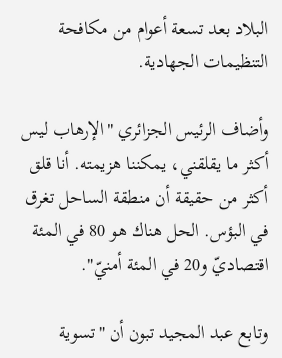البلاد بعد تسعة أعوام من مكافحة التنظيمات الجهادية.

وأضاف الرئيس الجزائري "الإرهاب ليس أكثر ما يقلقني، يمكننا هزيمته. أنا قلق أكثر من حقيقة أن منطقة الساحل تغرق في البؤس. الحل هناك هو 80 في المئة اقتصاديّ و20 في المئة أمنيّ".

وتابع عبد المجيد تبون أن "تسوية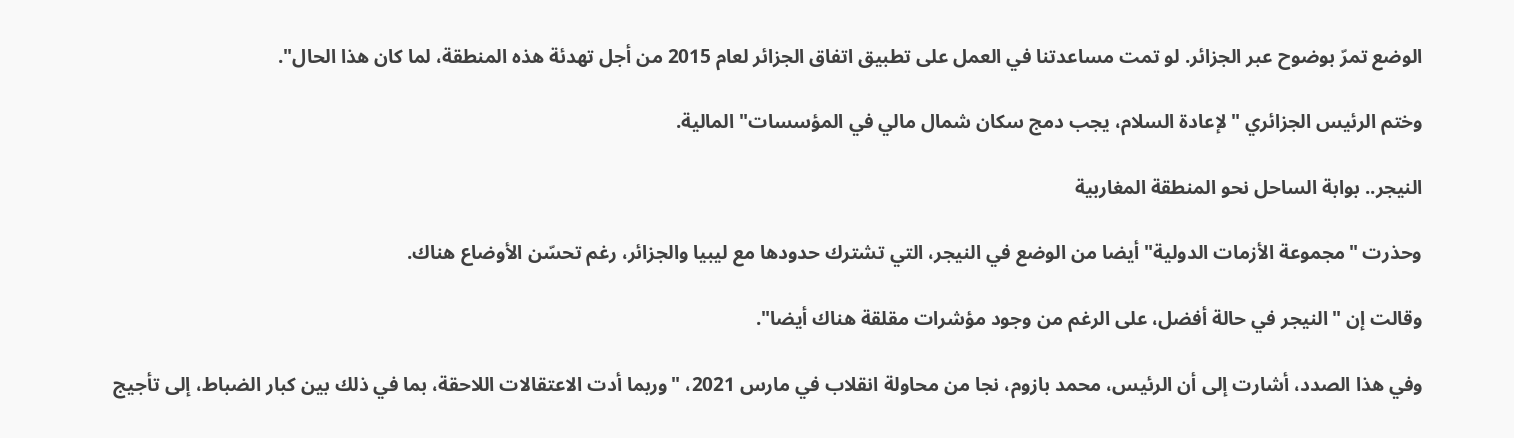الوضع تمرّ بوضوح عبر الجزائر. لو تمت مساعدتنا في العمل على تطبيق اتفاق الجزائر لعام 2015 من أجل تهدئة هذه المنطقة، لما كان هذا الحال".

وختم الرئيس الجزائري "لإعادة السلام، يجب دمج سكان شمال مالي في المؤسسات" المالية.

النيجر.. بوابة الساحل نحو المنطقة المغاربية

وحذرت "مجموعة الأزمات الدولية" أيضا من الوضع في النيجر، التي تشترك حدودها مع ليبيا والجزائر، رغم تحسّن الأوضاع هناك.

وقالت إن "النيجر في حالة أفضل، على الرغم من وجود مؤشرات مقلقة هناك أيضا".

وفي هذا الصدد، أشارت إلى أن الرئيس، محمد بازوم، نجا من محاولة انقلاب في مارس 2021، "وربما أدت الاعتقالات اللاحقة، بما في ذلك بين كبار الضباط، إلى تأجيج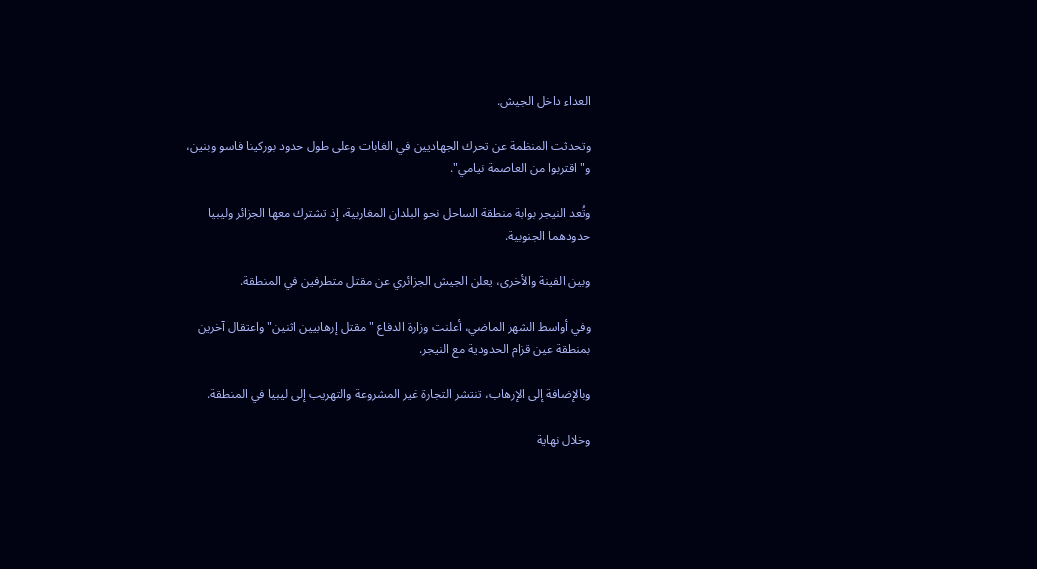العداء داخل الجيش.

وتحدثت المنظمة عن تحرك الجهاديين في الغابات وعلى طول حدود بوركينا فاسو وبنين، و"اقتربوا من العاصمة نيامي".

وتُعد النيجر بوابة منطقة الساحل نحو البلدان المغاربية، إذ تشترك معها الجزائر وليبيا حدودهما الجنوبية.

وبين الفينة والأخرى، يعلن الجيش الجزائري عن مقتل متطرفين في المنطقة.

وفي أواسط الشهر الماضي، أعلنت وزارة الدفاع "مقتل إرهابيين اثنين" واعتقال آخرين بمنطقة عين قزام الحدودية مع النيجر.

وبالإضافة إلى الإرهاب، تنتشر التجارة غير المشروعة والتهريب إلى ليبيا في المنطقة.

وخلال نهاية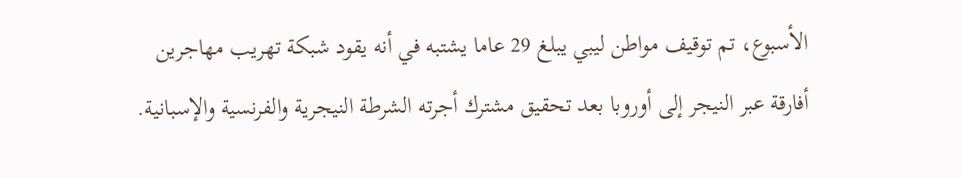الأسبوع، تم توقيف مواطن ليبي يبلغ 29 عاما يشتبه في أنه يقود شبكة تهريب مهاجرين أفارقة عبر النيجر إلى أوروبا بعد تحقيق مشترك أجرته الشرطة النيجرية والفرنسية والإسبانية.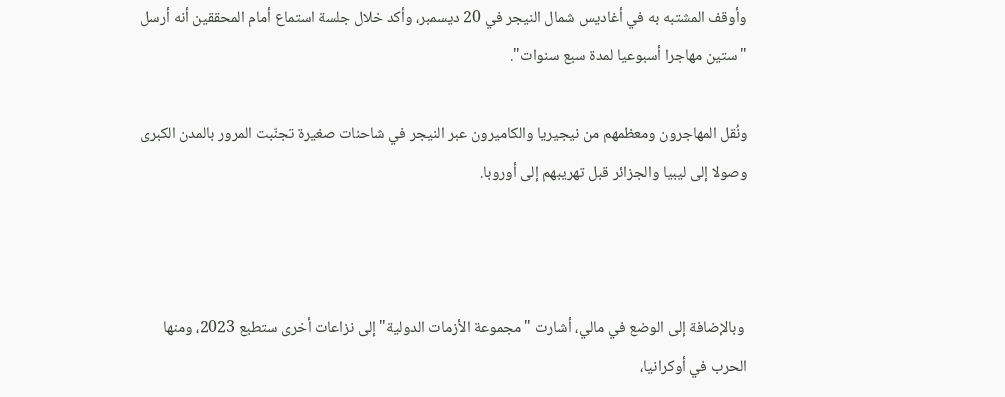وأوقف المشتبه به في أغاديس شمال النيجر في 20 ديسمبر، وأكد خلال جلسة استماع أمام المحققين أنه أرسل "ستين مهاجرا أسبوعيا لمدة سبع سنوات".

ونُقل المهاجرون ومعظمهم من نيجيريا والكاميرون عبر النيجر في شاحنات صغيرة تجنّبت المرور بالمدن الكبرى وصولا إلى ليبيا والجزائر قبل تهريبهم إلى أوروبا.



 وبالإضافة إلى الوضع في مالي، أشارت "مجموعة الأزمات الدولية" إلى نزاعات أخرى ستطبع 2023، ومنها الحرب في أوكرانيا،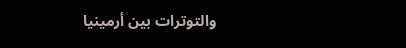والتوترات بين أرمينيا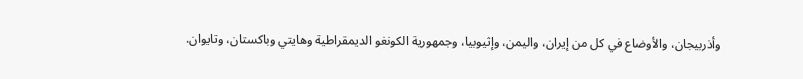وأذربيجان، والأوضاع في كل من إيران، واليمن، وإثيوبيا، وجمهورية الكونغو الديمقراطية وهايتي وباكستان، وتايوان.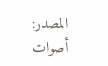المصدر: أصوات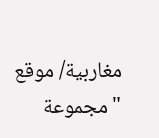مغاربية/ موقع "مجموعة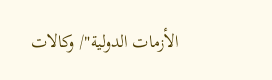الأزمات الدولية"/ وكالات